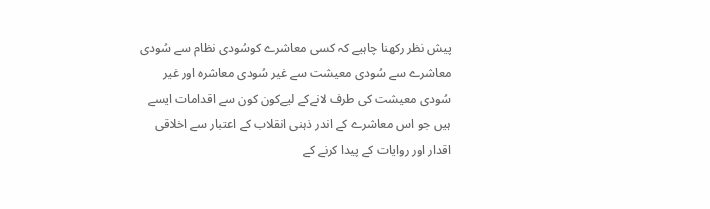پیش نظر رکھنا چاہیے کہ کسی معاشرے کوسُودی نظام سے سُودی معاشرے سے سُودی معیشت سے غیر سُودی معاشرہ اور غیر سُودی معیشت کی طرف لانےکے لیےکون کون سے اقدامات ایسے ہیں جو اس معاشرے کے اندر ذہنی انقلاب کے اعتبار سے اخلاقی اقدار اور روایات کے پیدا کرنے کے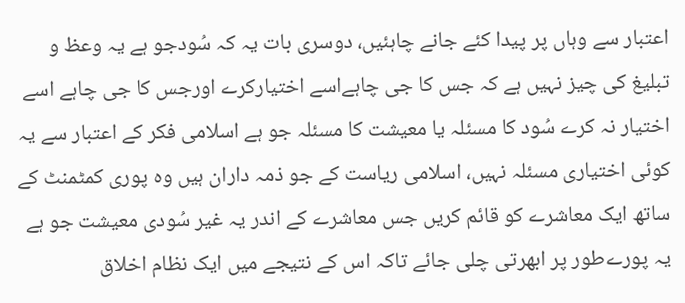اعتبار سے وہاں پر پیدا کئے جانے چاہئیں، دوسری بات یہ کہ سُودجو ہے یہ وعظ و تبلیغ کی چیز نہیں ہے کہ جس کا جی چاہےاسے اختیارکرے اورجس کا جی چاہے اسے اختیار نہ کرے سُود کا مسئلہ یا معیشت کا مسئلہ جو ہے اسلامی فکر کے اعتبار سے یہ کوئی اختیاری مسئلہ نہیں، اسلامی ریاست کے جو ذمہ داران ہیں وہ پوری کمٹمنٹ کے ساتھ ایک معاشرے کو قائم کریں جس معاشرے کے اندر یہ غیر سُودی معیشت جو ہے یہ پورےطور پر ابھرتی چلی جائے تاکہ اس کے نتیجے میں ایک نظام اخلاق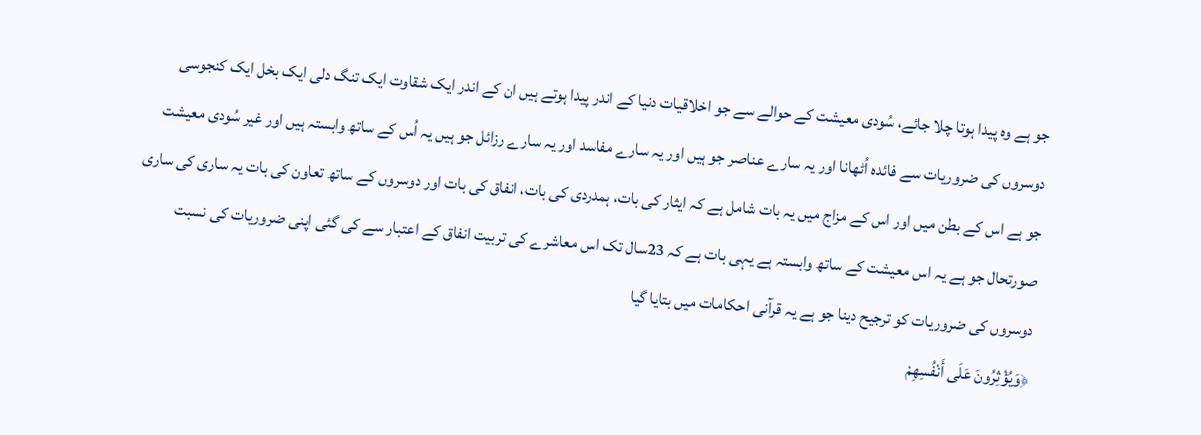جو ہے وہ پیدا ہوتا چلا جائے، سُودی معیشت کے حوالے سے جو اخلاقیات دنیا کے اندر پیدا ہوتے ہیں ان کے اندر ایک شقاوت ایک تنگ دلی ایک بخل ایک کنجوسی دوسروں کی ضروریات سے فائدہ اُٹھانا اور یہ سارے عناصر جو ہیں اور یہ سارے مفاسد اور یہ سارے رزائل جو ہیں یہ اُس کے ساتھ وابستہ ہیں اور غیر سُودی معیشت جو ہے اس کے بطن میں اور اس کے مزاج میں یہ بات شامل ہے کہ ایثار کی بات، ہمدردی کی بات، انفاق کی بات اور دوسروں کے ساتھ تعاون کی بات یہ ساری کی ساری صورتحال جو ہے یہ اس معیشت کے ساتھ وابستہ ہے یہی بات ہے کہ 23سال تک اس معاشرے کی تربیت انفاق کے اعتبار سے کی گئی اپنی ضروریات کی نسبت دوسروں کی ضروریات کو ترجیح دینا جو ہے یہ قرآنی احکامات میں بتایا گیا
﴿وَيُؤْثِرُونَ عَلَى أَنْفُسِهِمْ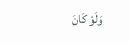وَلَوْ كَانَ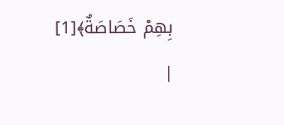بِهِمْ خَصَاصَةٌ﴾[1]
|